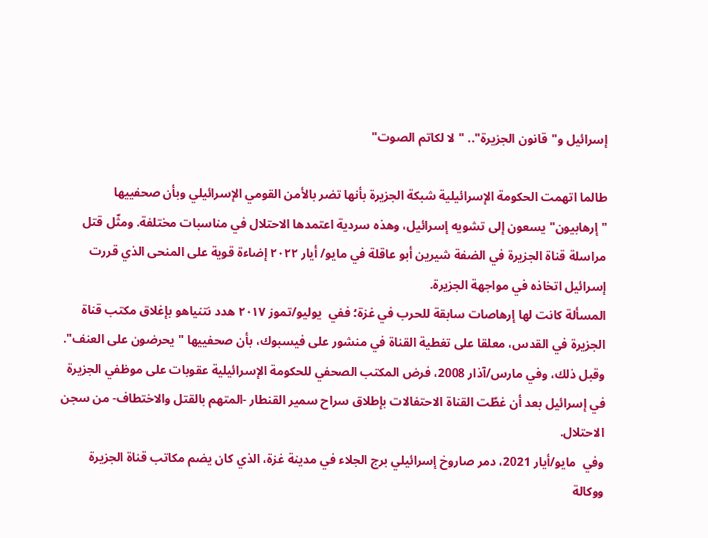إسرائيل و"قانون الجزيرة".. "لا لكاتم الصوت"

طالما اتهمت الحكومة الإسرائيلية شبكة الجزيرة بأنها تضر بالأمن القومي الإسرائيلي وبأن صحفييها "إرهابيون" يسعون إلى تشويه إسرائيل، وهذه سردية اعتمدها الاحتلال في مناسبات مختلفة. ومثّل قتل مراسلة قناة الجزيرة في الضفة شيرين أبو عاقلة في مايو/ أيار ٢٠٢٢ إضاءة قوية على المنحى الذي قررت إسرائيل اتخاذه في مواجهة الجزيرة.
المسألة كانت لها إرهاصات سابقة للحرب في غزة؛ ففي  يوليو/تموز ٢٠١٧ هدد نتنياهو بإغلاق مكتب قناة الجزيرة في القدس، معلقا على تغطية القناة في منشور على فيسبوك، بأن صحفييها "يحرضون على العنف". وقبل ذلك، وفي مارس/آذار 2008، فرض المكتب الصحفي للحكومة الإسرائيلية عقوبات على موظفي الجزيرة في إسرائيل بعد أن غطّت القناة الاحتفالات بإطلاق سراح سمير القنطار -المتهم بالقتل والاختطاف- من سجن الاحتلال.
وفي  مايو/أيار 2021، دمر صاروخ إسرائيلي برج الجلاء في مدينة غزة، الذي كان يضم مكاتب قناة الجزيرة ووكالة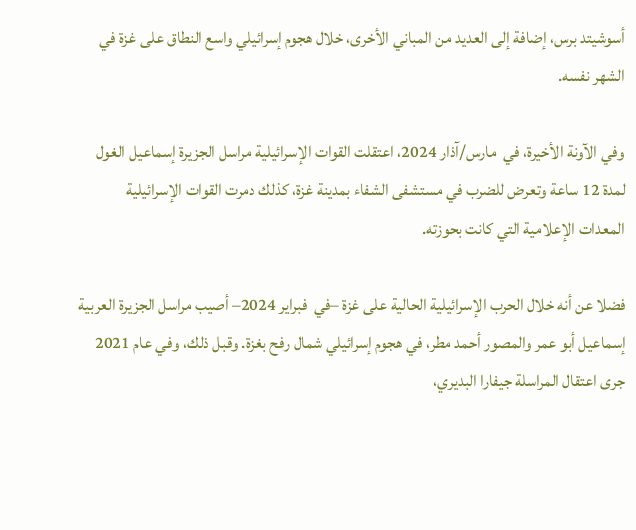أسوشيتد برس، إضافة إلى العديد من المباني الأخرى، خلال هجوم إسرائيلي واسع النطاق على غزة في الشهر نفسه.

وفي الآونة الأخيرة، في  مارس/آذار 2024، اعتقلت القوات الإسرائيلية مراسل الجزيرة إسماعيل الغول لمدة 12 ساعة وتعرض للضرب في مستشفى الشفاء بمدينة غزة، كذلك دمرت القوات الإسرائيلية المعدات الإعلامية التي كانت بحوزته.

فضلا عن أنه خلال الحرب الإسرائيلية الحالية على غزة –في  فبراير 2024– أصيب مراسل الجزيرة العربية إسماعيل أبو عمر والمصور أحمد مطر، في هجوم إسرائيلي شمال رفح بغزة. وقبل ذلك، وفي عام 2021 جرى اعتقال المراسلة جيفارا البديري،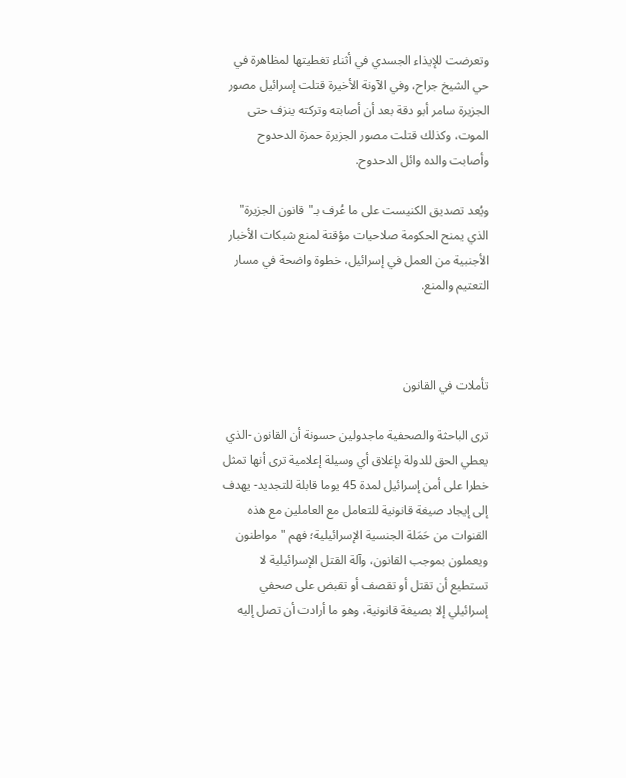وتعرضت للإيذاء الجسدي في أثناء تغطيتها لمظاهرة في حي الشيخ جراح، وفي الآونة الأخيرة قتلت إسرائيل مصور الجزيرة سامر أبو دقة بعد أن أصابته وتركته ينزف حتى الموت، وكذلك قتلت مصور الجزيرة حمزة الدحدوح وأصابت والده وائل الدحدوح.

ويُعد تصديق الكنيست على ما عُرف بـ"قانون الجزيرة" الذي يمنح الحكومة صلاحيات مؤقتة لمنع شبكات الأخبار الأجنبية من العمل في إسرائيل، خطوة واضحة في مسار التعتيم والمنع.



تأملات في القانون

ترى الباحثة والصحفية ماجدولين حسونة أن القانون -الذي يعطي الحق للدولة بإغلاق أي وسيلة إعلامية ترى أنها تمثل خطرا على أمن إسرائيل لمدة 45 يوما قابلة للتجديد- يهدف إلى إيجاد صيغة قانونية للتعامل مع العاملين مع هذه القنوات من حَمَلة الجنسية الإسرائيلية؛ فهم "مواطنون ويعملون بموجب القانون، وآلة القتل الإسرائيلية لا تستطيع أن تقتل أو تقصف أو تقبض على صحفي إسرائيلي إلا بصيغة قانونية، وهو ما أرادت أن تصل إليه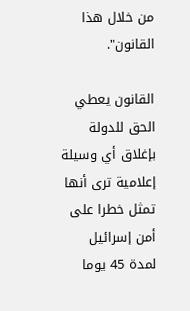من خلال هذا القانون".

القانون يعطي الحق للدولة بإغلاق أي وسيلة إعلامية ترى أنها تمثل خطرا على أمن إسرائيل لمدة 45 يوما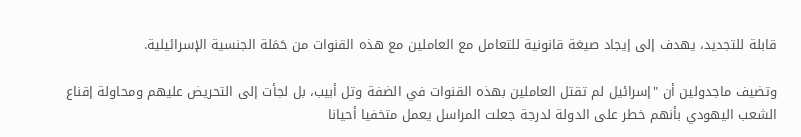قابلة للتجديد، يهدف إلى إيجاد صيغة قانونية للتعامل مع العاملين مع هذه القنوات من حَمَلة الجنسية الإسرائيلية.

وتضيف ماجدولين أن "إسرائيل لم تقتل العاملين بهذه القنوات في الضفة وتل أبيب، بل لجأت إلى التحريض عليهم ومحاولة إقناع الشعب اليهودي بأنهم خطر على الدولة لدرجة جعلت المراسل يعمل متخفيا أحيانا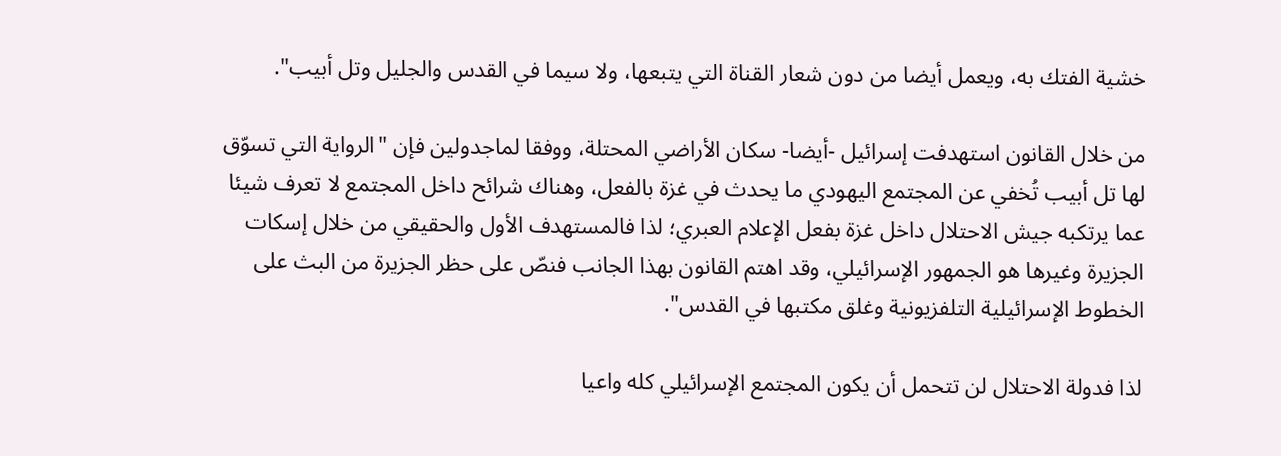خشية الفتك به، ويعمل أيضا من دون شعار القناة التي يتبعها، ولا سيما في القدس والجليل وتل أبيب".

من خلال القانون استهدفت إسرائيل -أيضا- سكان الأراضي المحتلة، ووفقا لماجدولين فإن "الرواية التي تسوّق لها تل أبيب تُخفي عن المجتمع اليهودي ما يحدث في غزة بالفعل، وهناك شرائح داخل المجتمع لا تعرف شيئا عما يرتكبه جيش الاحتلال داخل غزة بفعل الإعلام العبري؛ لذا فالمستهدف الأول والحقيقي من خلال إسكات الجزيرة وغيرها هو الجمهور الإسرائيلي، وقد اهتم القانون بهذا الجانب فنصّ على حظر الجزيرة من البث على الخطوط الإسرائيلية التلفزيونية وغلق مكتبها في القدس".

لذا فدولة الاحتلال لن تتحمل أن يكون المجتمع الإسرائيلي كله واعيا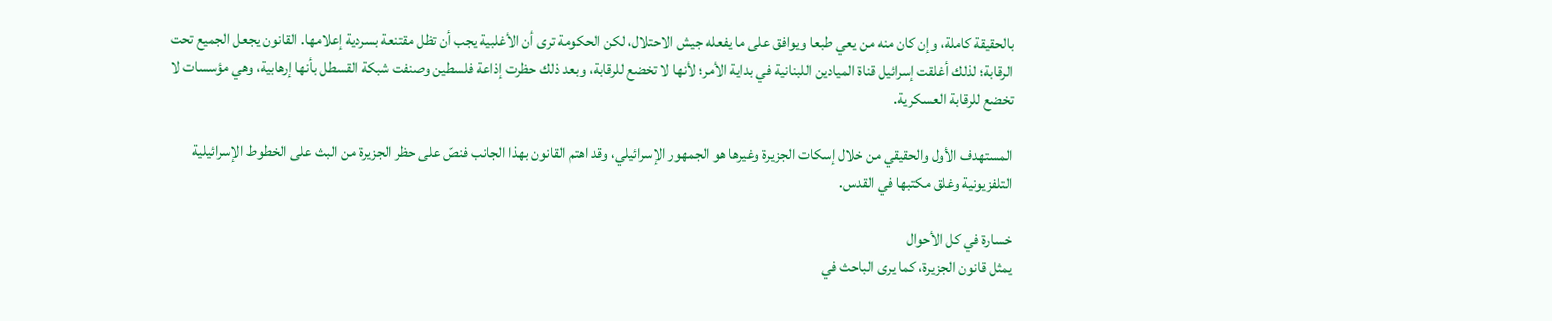بالحقيقة كاملة، وإن كان منه من يعي طبعا ويوافق على ما يفعله جيش الاحتلال، لكن الحكومة ترى أن الأغلبية يجب أن تظل مقتنعة بسردية إعلامها. القانون يجعل الجميع تحت الرقابة؛ لذلك أغلقت إسرائيل قناة الميادين اللبنانية في بداية الأمر؛ لأنها لا تخضع للرقابة، وبعد ذلك حظرت إذاعة فلسطين وصنفت شبكة القسطل بأنها إرهابية، وهي مؤسسات لا تخضع للرقابة العسكرية.

المستهدف الأول والحقيقي من خلال إسكات الجزيرة وغيرها هو الجمهور الإسرائيلي، وقد اهتم القانون بهذا الجانب فنصّ على حظر الجزيرة من البث على الخطوط الإسرائيلية التلفزيونية وغلق مكتبها في القدس.

خسارة في كل الأحوال
يمثل قانون الجزيرة، كما يرى الباحث في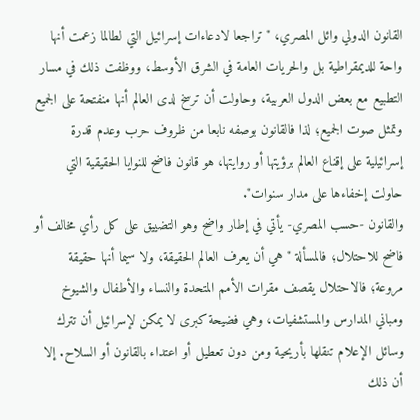القانون الدولي وائل المصري، "تراجعا لادعاءات إسرائيل التي لطالما زعمت أنها واحة للديمقراطية بل والحريات العامة في الشرق الأوسط، ووظفت ذلك في مسار التطبيع مع بعض الدول العربية، وحاولت أن ترسخ لدى العالم أنها منفتحة على الجميع وتمثل صوت الجميع؛ لذا فالقانون بوصفه نابعا من ظروف حرب وعدم قدرة إسرائيلية على إقناع العالم برؤيتها أو روايتها، هو قانون فاضح للنوايا الحقيقية التي حاولت إخفاءها على مدار سنوات".
والقانون -حسب المصري- يأتي في إطار واضح وهو التضييق على كل رأي مخالف أو فاضح للاحتلال؛ فالمسألة "هي أن يعرف العالم الحقيقة، ولا سيما أنها حقيقة مروعة؛ فالاحتلال يقصف مقرات الأمم المتحدة والنساء والأطفال والشيوخ ومباني المدارس والمستشفيات، وهي فضيحة كبرى لا يمكن لإسرائيل أن تترك وسائل الإعلام تنقلها بأريحية ومن دون تعطيل أو اعتداء بالقانون أو السلاح. إلا أن ذلك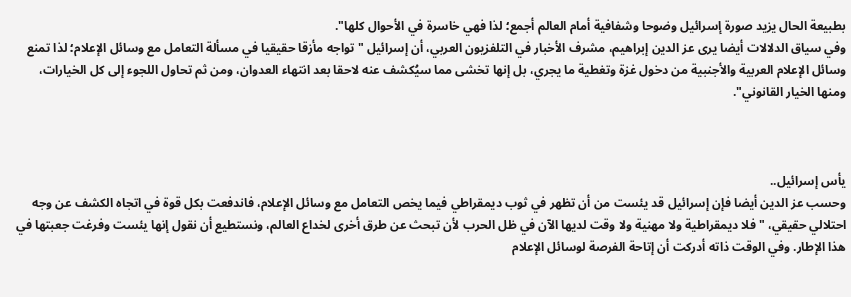بطبيعة الحال يزيد صورة إسرائيل وضوحا وشفافية أمام العالم أجمع؛ لذا فهي خاسرة في الأحوال كلها".
وفي سياق الدلالات أيضا يرى عز الدين إبراهيم، مشرف الأخبار في التلفزيون العربي، أن إسرائيل "تواجه مأزقا حقيقيا في مسألة التعامل مع وسائل الإعلام؛ لذا تمنع وسائل الإعلام العربية والأجنبية من دخول غزة وتغطية ما يجري، بل إنها تخشى مما سيُكشف عنه لاحقا بعد انتهاء العدوان، ومن ثم تحاول اللجوء إلى كل الخيارات، ومنها الخيار القانوني".



يأس إسرائيل..
وحسب عز الدين أيضا فإن إسرائيل قد يئست من أن تظهر في ثوب ديمقراطي فيما يخص التعامل مع وسائل الإعلام، فاندفعت بكل قوة في اتجاه الكشف عن وجه احتلالي حقيقي، "فلا ديمقراطية ولا مهنية ولا وقت لديها الآن في ظل الحرب لأن تبحث عن طرق أخرى لخداع العالم، ونستطيع أن نقول إنها يئست وفرغت جعبتها في هذا الإطار. وفي الوقت ذاته أدركت أن إتاحة الفرصة لوسائل الإعلام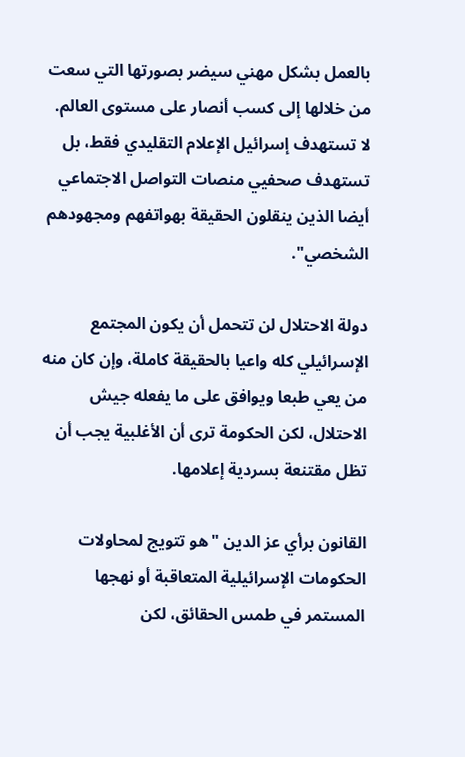بالعمل بشكل مهني سيضر بصورتها التي سعت من خلالها إلى كسب أنصار على مستوى العالم. لا تستهدف إسرائيل الإعلام التقليدي فقط، بل تستهدف صحفيي منصات التواصل الاجتماعي أيضا الذين ينقلون الحقيقة بهواتفهم ومجهودهم الشخصي".

دولة الاحتلال لن تتحمل أن يكون المجتمع الإسرائيلي كله واعيا بالحقيقة كاملة، وإن كان منه من يعي طبعا ويوافق على ما يفعله جيش الاحتلال، لكن الحكومة ترى أن الأغلبية يجب أن تظل مقتنعة بسردية إعلامها.

القانون برأي عز الدين "هو تتويج لمحاولات الحكومات الإسرائيلية المتعاقبة أو نهجها المستمر في طمس الحقائق، لكن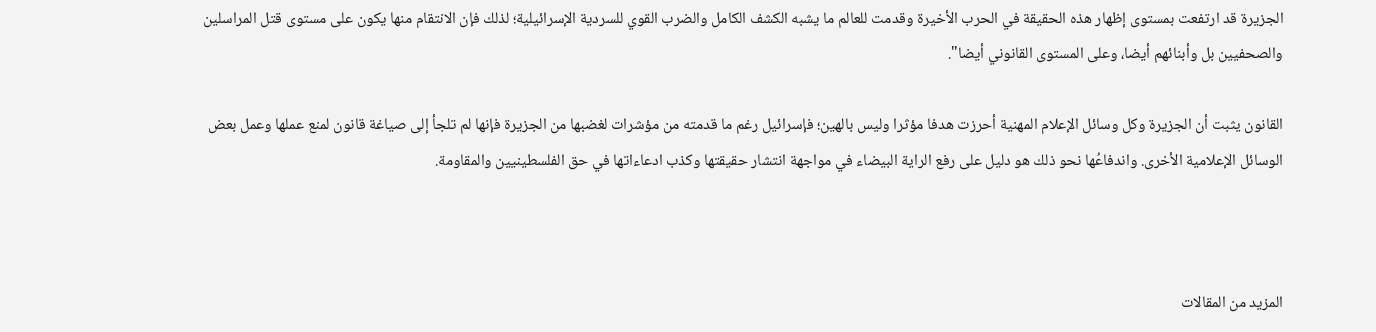الجزيرة قد ارتفعت بمستوى إظهار هذه الحقيقة في الحرب الأخيرة وقدمت للعالم ما يشبه الكشف الكامل والضرب القوي للسردية الإسرائيلية؛ لذلك فإن الانتقام منها يكون على مستوى قتل المراسلين والصحفيين بل وأبنائهم أيضا، وعلى المستوى القانوني أيضا".

القانون يثبت أن الجزيرة وكل وسائل الإعلام المهنية أحرزت هدفا مؤثرا وليس بالهين؛ فإسرائيل رغم ما قدمته من مؤشرات لغضبها من الجزيرة فإنها لم تلجأ إلى صياغة قانون لمنع عملها وعمل بعض الوسائل الإعلامية الأخرى. واندفاعُها نحو ذلك هو دليل على رفع الراية البيضاء في مواجهة انتشار حقيقتها وكذب ادعاءاتها في حق الفلسطينيين والمقاومة.



المزيد من المقالات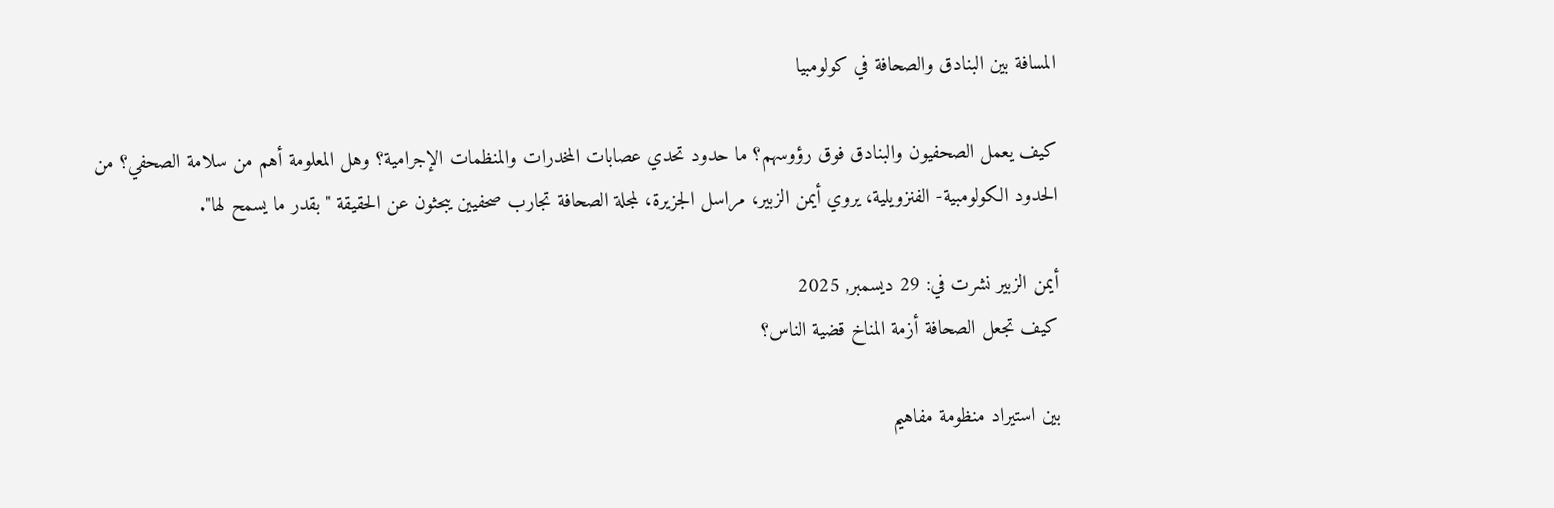المسافة بين البنادق والصحافة في كولومبيا

كيف يعمل الصحفيون والبنادق فوق رؤوسهم؟ ما حدود تحدي عصابات المخدرات والمنظمات الإجرامية؟ وهل المعلومة أهم من سلامة الصحفي؟ من الحدود الكولومبية- الفنزويلية، يروي أيمن الزبير، مراسل الجزيرة، لمجلة الصحافة تجارب صحفيين يبحثون عن الحقيقة "بقدر ما يسمح لها".

أيمن الزبير نشرت في: 29 ديسمبر, 2025
كيف تجعل الصحافة أزمة المناخ قضية الناس؟

بين استيراد منظومة مفاهيم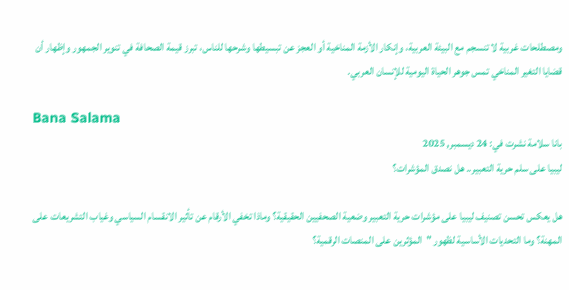ومصطلحات غربية لا تنسجم مع البيئة العربية، وإنكار الأزمة المناخية أو العجز عن تبسيطها وشرحها للناس، تبرز قيمة الصحافة في تنوير الجمهور وإظهار أن قضايا التغير المناخي تمس جوهر الحياة اليومية للإنسان العربي.

Bana Salama
بانا سلامة نشرت في: 24 ديسمبر, 2025
ليبيا على سلم حرية التعبير.. هل نصدق المؤشرات؟

هل يعكس تحسن تصنيف ليبيا على مؤشرات حرية التعبير وضعية الصحفيين الحقيقية؟ وماذا تخفي الأرقام عن تأثير الانقسام السياسي وغياب التشريعات على المهنة؟ وما التحديات الأساسية لظهور "المؤثرين على المنصات الرقمية؟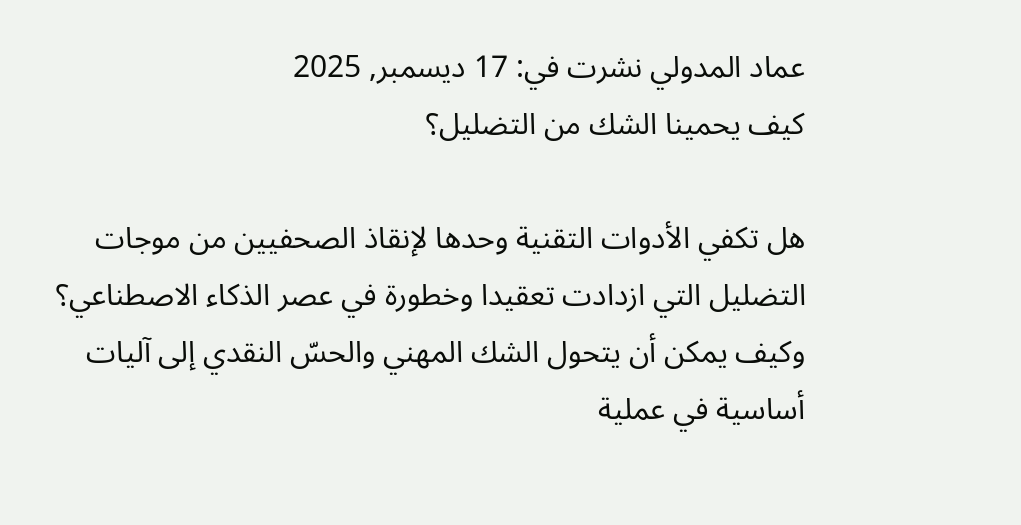عماد المدولي نشرت في: 17 ديسمبر, 2025
كيف يحمينا الشك من التضليل؟

هل تكفي الأدوات التقنية وحدها لإنقاذ الصحفيين من موجات التضليل التي ازدادت تعقيدا وخطورة في عصر الذكاء الاصطناعي؟ وكيف يمكن أن يتحول الشك المهني والحسّ النقدي إلى آليات أساسية في عملية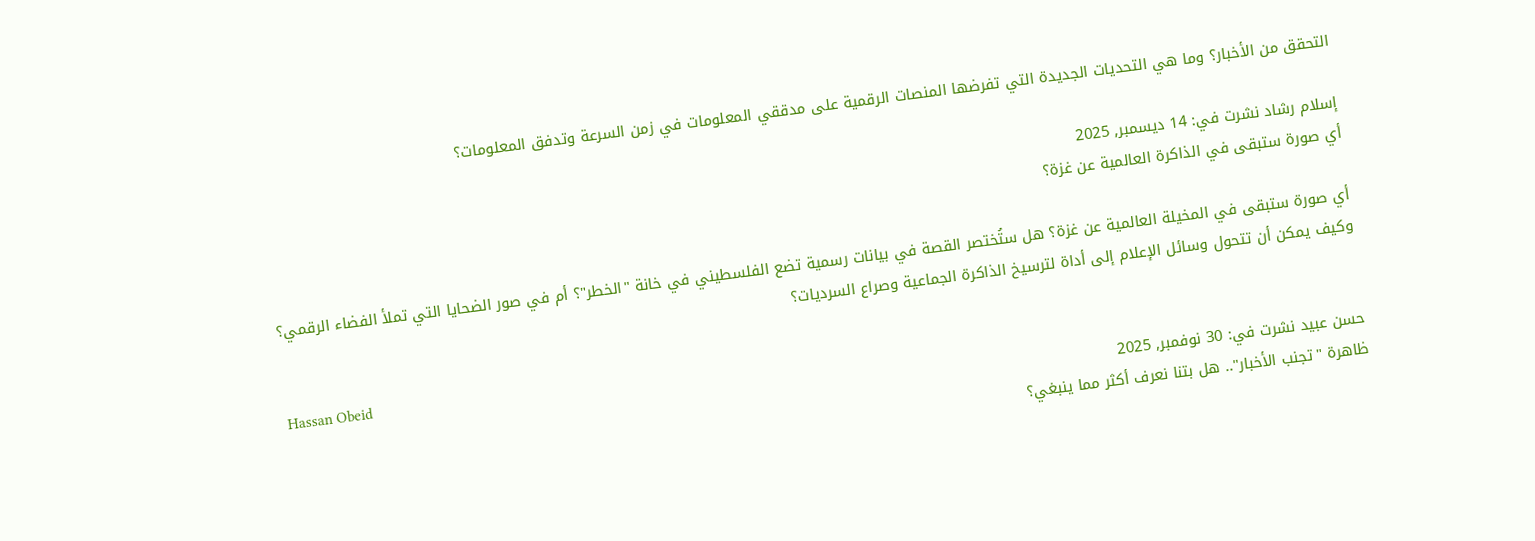التحقق من الأخبار؟ وما هي التحديات الجديدة التي تفرضها المنصات الرقمية على مدققي المعلومات في زمن السرعة وتدفق المعلومات؟

إسلام رشاد نشرت في: 14 ديسمبر, 2025
أي صورة ستبقى في الذاكرة العالمية عن غزة؟

أي صورة ستبقى في المخيلة العالمية عن غزة؟ هل ستُختصر القصة في بيانات رسمية تضع الفلسطيني في خانة "الخطر"؟ أم في صور الضحايا التي تملأ الفضاء الرقمي؟ وكيف يمكن أن تتحول وسائل الإعلام إلى أداة لترسيخ الذاكرة الجماعية وصراع السرديات؟

Hassan Obeid
حسن عبيد نشرت في: 30 نوفمبر, 2025
ظاهرة "تجنب الأخبار".. هل بتنا نعرف أكثر مما ينبغي؟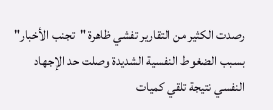رصدت الكثير من التقارير تفشي ظاهرة "تجنب الأخبار" بسبب الضغوط النفسية الشديدة وصلت حد الإجهاد النفسي نتيجة تلقي كميات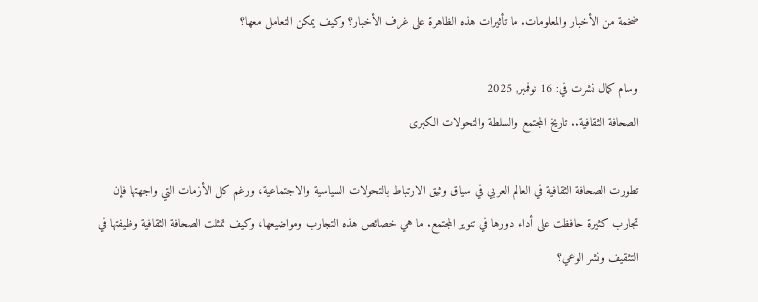ضخمة من الأخبار والمعلومات. ما تأثيرات هذه الظاهرة على غرف الأخبار؟ وكيف يمكن التعامل معها؟

وسام كمال نشرت في: 16 نوفمبر, 2025
الصحافة الثقافية.. تاريخ المجتمع والسلطة والتحولات الكبرى

تطورت الصحافة الثقافية في العالم العربي في سياق وثيق الارتباط بالتحولات السياسية والاجتماعية، ورغم كل الأزمات التي واجهتها فإن تجارب كثيرة حافظت على أداء دورها في تنوير المجتمع. ما هي خصائص هذه التجارب ومواضيعها، وكيف تمثلت الصحافة الثقافية وظيفتها في التثقيف ونشر الوعي؟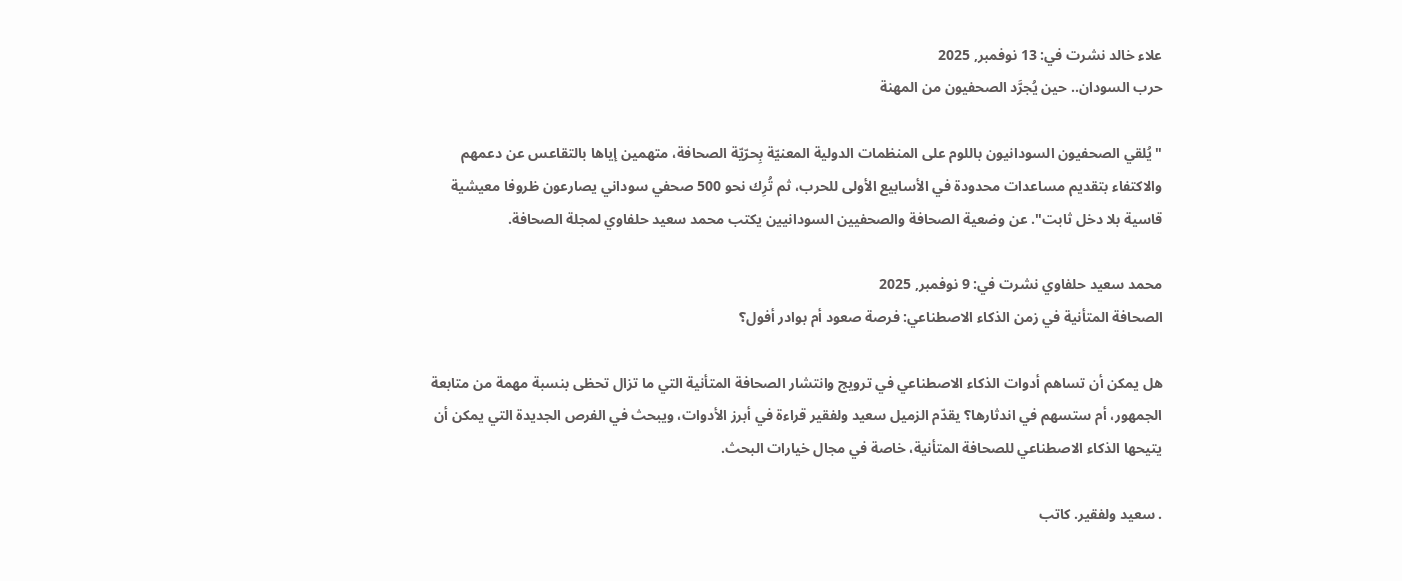علاء خالد نشرت في: 13 نوفمبر, 2025
حرب السودان.. حين يُجرَّد الصحفيون من المهنة

"يُلقي الصحفيون السودانيون باللوم على المنظمات الدولية المعنيّة بِحرّيّة الصحافة، متهمين إياها بالتقاعس عن دعمهم والاكتفاء بتقديم مساعدات محدودة في الأسابيع الأولى للحرب، ثم تُرِك نحو 500 صحفي سوداني يصارعون ظروفا معيشية قاسية بلا دخل ثابت". عن وضعية الصحافة والصحفيين السودانيين يكتب محمد سعيد حلفاوي لمجلة الصحافة.

محمد سعيد حلفاوي نشرت في: 9 نوفمبر, 2025
الصحافة المتأنية في زمن الذكاء الاصطناعي: فرصة صعود أم بوادر أفول؟

هل يمكن أن تساهم أدوات الذكاء الاصطناعي في ترويج وانتشار الصحافة المتأنية التي ما تزال تحظى بنسبة مهمة من متابعة الجمهور، أم ستسهم في اندثارها؟ يقدّم الزميل سعيد ولفقير قراءة في أبرز الأدوات، ويبحث في الفرص الجديدة التي يمكن أن يتيحها الذكاء الاصطناعي للصحافة المتأنية، خاصة في مجال خيارات البحث.

. سعيد ولفقير. كاتب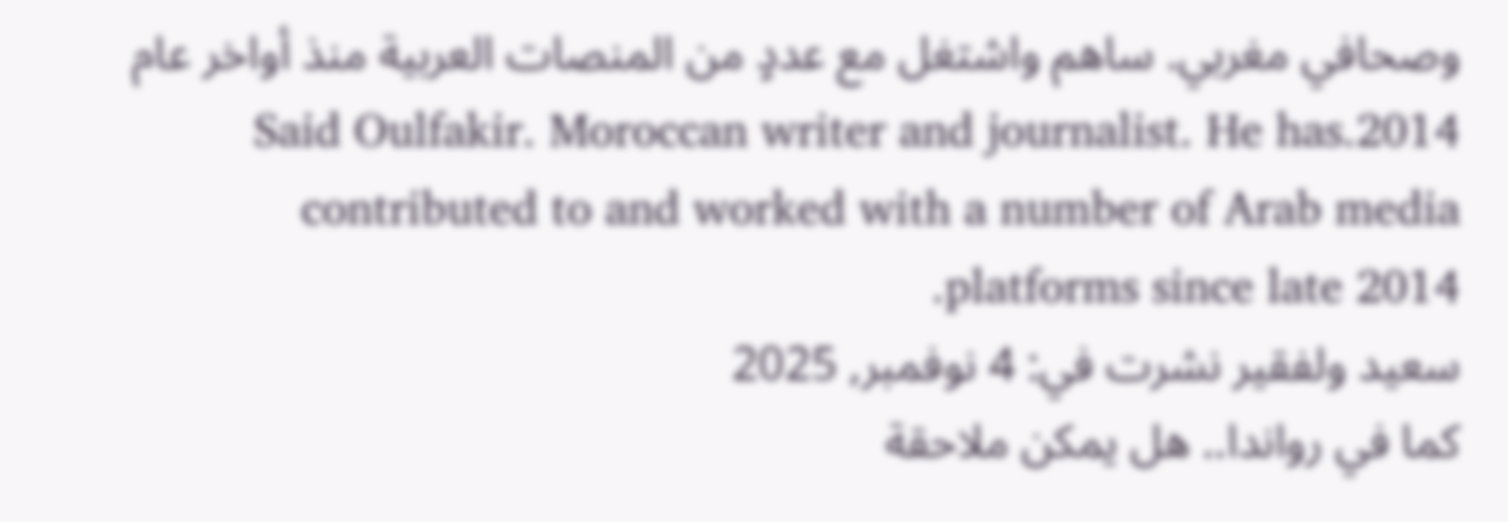وصحافي مغربي. ساهم واشتغل مع عددٍ من المنصات العربية منذ أواخر عام 2014.Said Oulfakir. Moroccan writer and journalist. He has contributed to and worked with a number of Arab media platforms since late 2014.
سعيد ولفقير نشرت في: 4 نوفمبر, 2025
كما في رواندا.. هل يمكن ملاحقة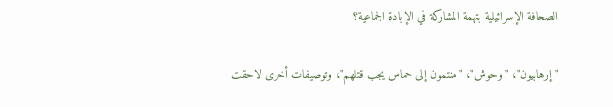الصحافة الإسرائيلية بتهمة المشاركة في الإبادة الجماعية؟

"إرهابيون"، "وحوش"، "منتمون إلى حماس يجب قتلهم"، وتوصيفات أخرى لاحقت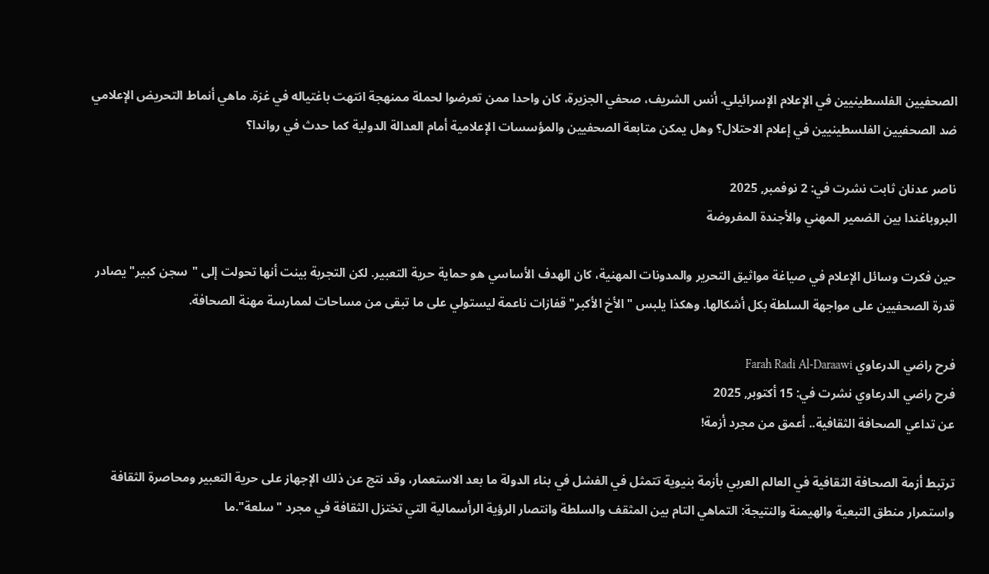الصحفيين الفلسطينيين في الإعلام الإسرائيلي. أنس الشريف، صحفي الجزيرة، كان واحدا ممن تعرضوا لحملة ممنهجة انتهت باغتياله في غزة. ماهي أنماط التحريض الإعلامي ضد الصحفيين الفلسطينيين في إعلام الاحتلال؟ وهل يمكن متابعة الصحفيين والمؤسسات الإعلامية أمام العدالة الدولية كما حدث في رواندا؟

ناصر عدنان ثابت نشرت في: 2 نوفمبر, 2025
البروباغندا بين الضمير المهني والأجندة المفروضة

حين فكرت وسائل الإعلام في صياغة مواثيق التحرير والمدونات المهنية، كان الهدف الأساسي هو حماية حرية التعبير. لكن التجربة بينت أنها تحولت إلى "سجن كبير" يصادر قدرة الصحفيين على مواجهة السلطة بكل أشكالها. وهكذا يلبس "الأخ الأكبر" قفازات ناعمة ليستولي على ما تبقى من مساحات لممارسة مهنة الصحافة.

فرح راضي الدرعاوي Farah Radi Al-Daraawi
فرح راضي الدرعاوي نشرت في: 15 أكتوبر, 2025
عن تداعي الصحافة الثقافية.. أعمق من مجرد أزمة!

ترتبط أزمة الصحافة الثقافية في العالم العربي بأزمة بنيوية تتمثل في الفشل في بناء الدولة ما بعد الاستعمار، وقد نتج عن ذلك الإجهاز على حرية التعبير ومحاصرة الثقافة واستمرار منطق التبعية والهيمنة والنتيجة: التماهي التام بين المثقف والسلطة وانتصار الرؤية الرأسمالية التي تختزل الثقافة في مجرد "سلعة".ما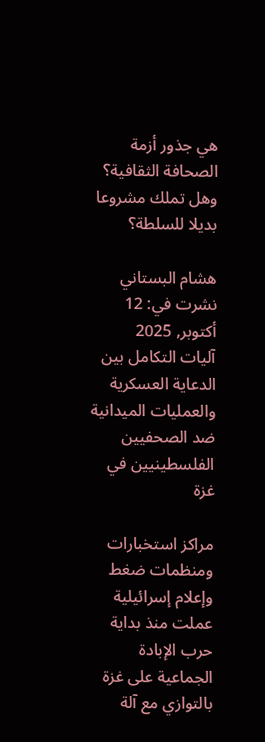هي جذور أزمة الصحافة الثقافية؟ وهل تملك مشروعا بديلا للسلطة؟

هشام البستاني نشرت في: 12 أكتوبر, 2025
آليات التكامل بين الدعاية العسكرية والعمليات الميدانية ضد الصحفيين الفلسطينيين في غزة

مراكز استخبارات ومنظمات ضغط وإعلام إسرائيلية عملت منذ بداية حرب الإبادة الجماعية على غزة بالتوازي مع آلة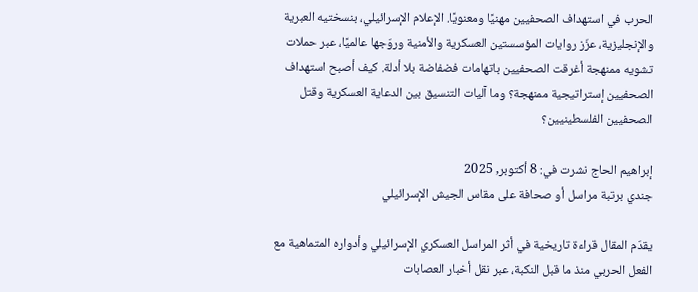الحرب في استهداف الصحفيين مهنيًا ومعنويًا. الإعلام الإسرائيلي، بنسختيه العبرية والإنجليزية، عزّز روايات المؤسستين العسكرية والأمنية وروّجها عالميًا، عبر حملات تشويه ممنهجة أغرقت الصحفيين باتهامات فضفاضة بلا أدلة. كيف أصبح استهداف الصحفيين إستراتيجية ممنهجة؟ وما آليات التنسيق بين الدعاية العسكرية وقتل الصحفيين الفلسطينيين؟

إبراهيم الحاج نشرت في: 8 أكتوبر, 2025
جندي برتبة مراسل أو صحافة على مقاس الجيش الإسرائيلي

يقدّم المقال قراءة تاريخية في أثر المراسل العسكري الإسرائيلي وأدواره المتماهية مع الفعل الحربي منذ ما قبل النكبة، عبر نقل أخبار العصابات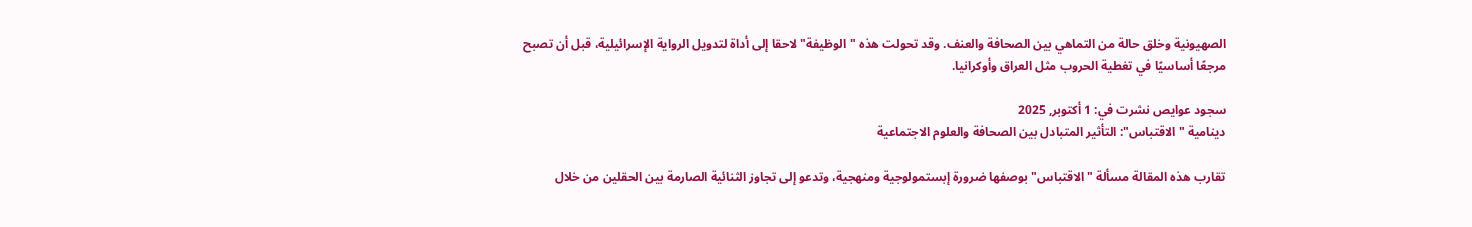الصهيونية وخلق حالة من التماهي بين الصحافة والعنف. وقد تحولت هذه "الوظيفة" لاحقا إلى أداة لتدويل الرواية الإسرائيلية، قبل أن تصبح مرجعًا أساسيًا في تغطية الحروب مثل العراق وأوكرانيا.

سجود عوايص نشرت في: 1 أكتوبر, 2025
دينامية "الاقتباس": التأثير المتبادل بين الصحافة والعلوم الاجتماعية

تقارب هذه المقالة مسألة "الاقتباس" بوصفها ضرورة إبستمولوجية ومنهجية، وتدعو إلى تجاوز الثنائية الصارمة بين الحقلين من خلال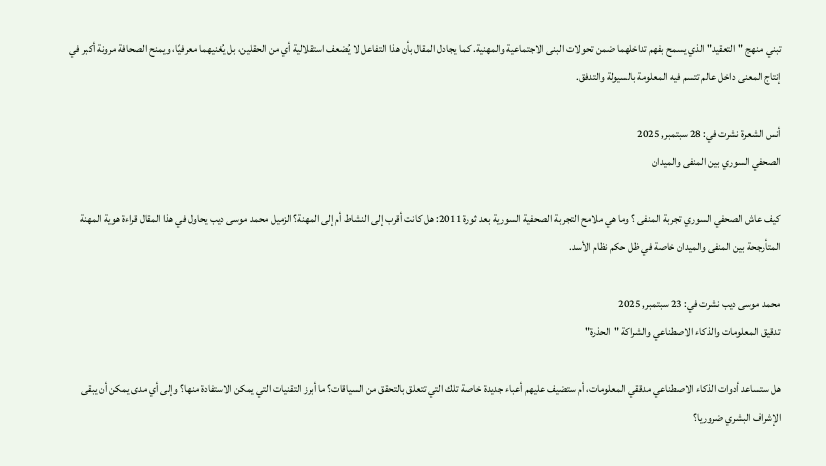تبني منهج "التعقيد" الذي يسمح بفهم تداخلهما ضمن تحولات البنى الاجتماعية والمهنية. كما يجادل المقال بأن هذا التفاعل لا يُضعف استقلالية أي من الحقلين، بل يُغنيهما معرفيًا، ويمنح الصحافة مرونة أكبر في إنتاج المعنى داخل عالم تتسم فيه المعلومة بالسيولة والتدفق.

أنس الشعرة نشرت في: 28 سبتمبر, 2025
الصحفي السوري بين المنفى والميدان

كيف عاش الصحفي السوري تجربة المنفى ؟ وما هي ملامح التجربة الصحفية السورية بعد ثورة 2011: هل كانت أقرب إلى النشاط أم إلى المهنة؟ الزميل محمد موسى ديب يحاول في هذا المقال قراءة هوية المهنة المتأرجحة بين المنفى والميدان خاصة في ظل حكم نظام الأسد.

محمد موسى ديب نشرت في: 23 سبتمبر, 2025
تدقيق المعلومات والذكاء الاصطناعي والشراكة "الحذرة"

هل ستساعد أدوات الذكاء الاصطناعي مدققي المعلومات، أم ستضيف عليهم أعباء جديدة خاصة تلك التي تتعلق بالتحقق من السياقات؟ ما أبرز التقنيات التي يمكن الاستفادة منها؟ وإلى أي مدى يمكن أن يبقى الإشراف البشري ضروريا؟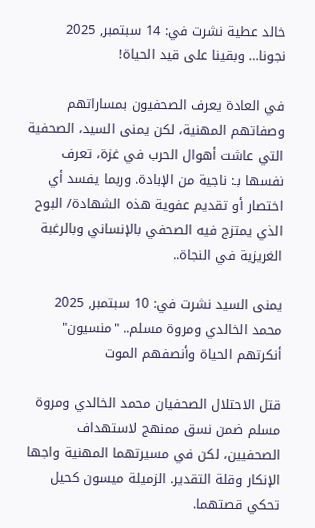خالد عطية نشرت في: 14 سبتمبر, 2025
نجونا… وبقينا على قيد الحياة!

في العادة يعرف الصحفيون بمساراتهم وصفاتهم المهنية، لكن يمنى السيد، الصحفية التي عاشت أهوال الحرب في غزة، تعرف نفسها بـ: ناجية من الإبادة. وربما يفسد أي اختصار أو تقديم عفوية هذه الشهادة/ البوح الذي يمتزج فيه الصحفي بالإنساني وبالرغبة الغريزية في النجاة..

يمنى السيد نشرت في: 10 سبتمبر, 2025
محمد الخالدي ومروة مسلم.. "منسيون" أنكرتهم الحياة وأنصفهم الموت

قتل الاحتلال الصحفيان محمد الخالدي ومروة مسلم ضمن نسق ممنهج لاستهداف الصحفيين، لكن في مسيرتهما المهنية واجها الإنكار وقلة التقدير. الزميلة ميسون كحيل تحكي قصتهما.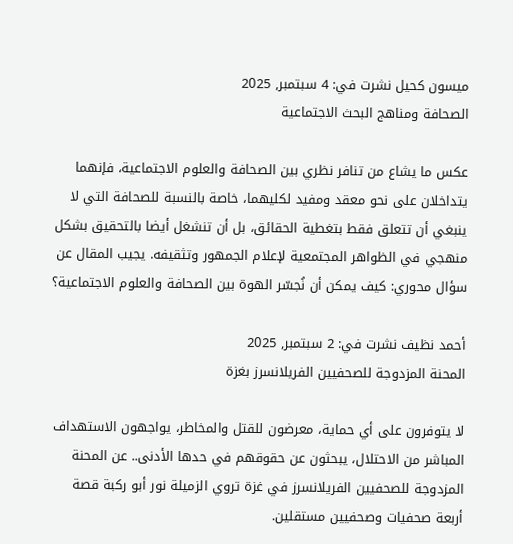ميسون كحيل نشرت في: 4 سبتمبر, 2025
الصحافة ومناهج البحث الاجتماعية

عكس ما يشاع من تنافر نظري بين الصحافة والعلوم الاجتماعية، فإنهما يتداخلان على نحو معقد ومفيد لكليهما، خاصة بالنسبة للصحافة التي لا ينبغي أن تتعلق فقط بتغطية الحقائق، بل أن تنشغل أيضا بالتحقيق بشكل منهجي في الظواهر المجتمعية لإعلام الجمهور وتثقيفه. يجيب المقال عن سؤال محوري: كيف يمكن أن نُجسّر الهوة بين الصحافة والعلوم الاجتماعية؟

أحمد نظيف نشرت في: 2 سبتمبر, 2025
المحنة المزدوجة للصحفيين الفريلانسرز بغزة

لا يتوفرون على أي حماية، معرضون للقتل والمخاطر، يواجهون الاستهداف المباشر من الاحتلال، يبحثون عن حقوقهم في حدها الأدنى.. عن المحنة المزدوجة للصحفيين الفريلانسرز في غزة تروي الزميلة نور أبو ركبة قصة أربعة صحفيات وصحفيين مستقلين.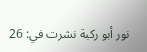نور أبو ركبة نشرت في: 26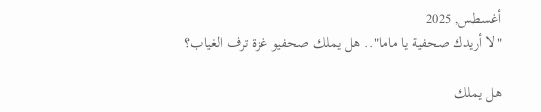أغسطس, 2025
"لا أريدك صحفية يا ماما".. هل يملك صحفيو غزة ترف الغياب؟

هل يملك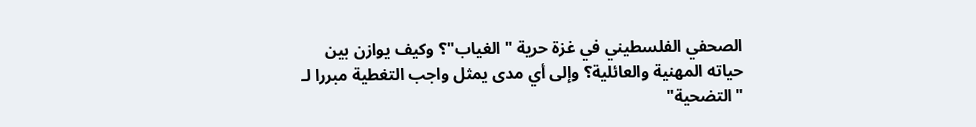الصحفي الفلسطيني في غزة حرية "الغياب"؟ وكيف يوازن بين حياته المهنية والعائلية؟ وإلى أي مدى يمثل واجب التغطية مبررا لـ "التضحية"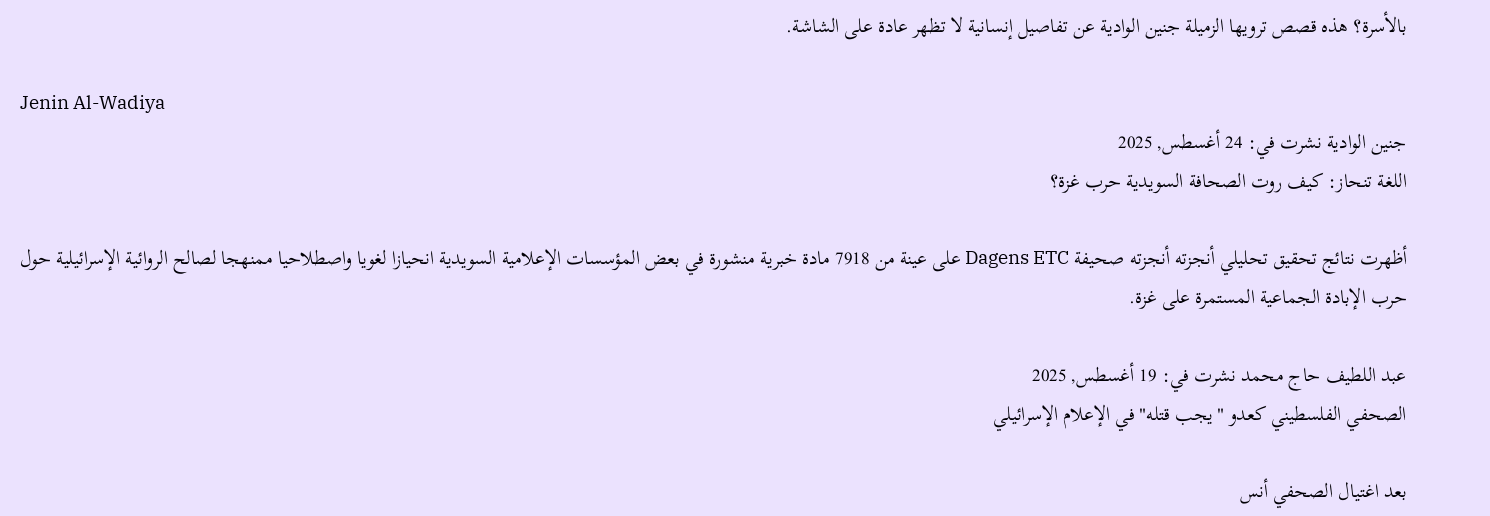بالأسرة؟ هذه قصص ترويها الزميلة جنين الوادية عن تفاصيل إنسانية لا تظهر عادة على الشاشة.

Jenin Al-Wadiya
جنين الوادية نشرت في: 24 أغسطس, 2025
اللغة تنحاز: كيف روت الصحافة السويدية حرب غزة؟

أظهرت نتائج تحقيق تحليلي أنجزته أنجزته صحيفة Dagens ETC على عينة من 7918 مادة خبرية منشورة في بعض المؤسسات الإعلامية السويدية انحيازا لغويا واصطلاحيا ممنهجا لصالح الروائية الإسرائيلية حول حرب الإبادة الجماعية المستمرة على غزة.

عبد اللطيف حاج محمد نشرت في: 19 أغسطس, 2025
الصحفي الفلسطيني كعدو "يجب قتله" في الإعلام الإسرائيلي

بعد اغتيال الصحفي أنس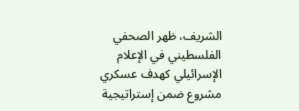الشريف، ظهر الصحفي الفلسطيني في الإعلام الإسرائيلي كهدف عسكري مشروع ضمن إستراتيجية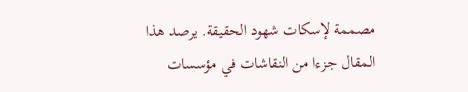مصممة لإسكات شهود الحقيقة. يرصد هذا المقال جزءا من النقاشات في مؤسسات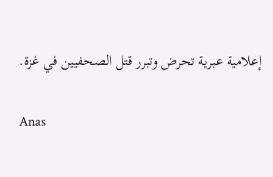إعلامية عبرية تحرض وتبرر قتل الصحفيين في غزة.

Anas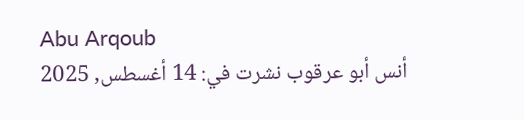Abu Arqoub
أنس أبو عرقوب نشرت في: 14 أغسطس, 2025